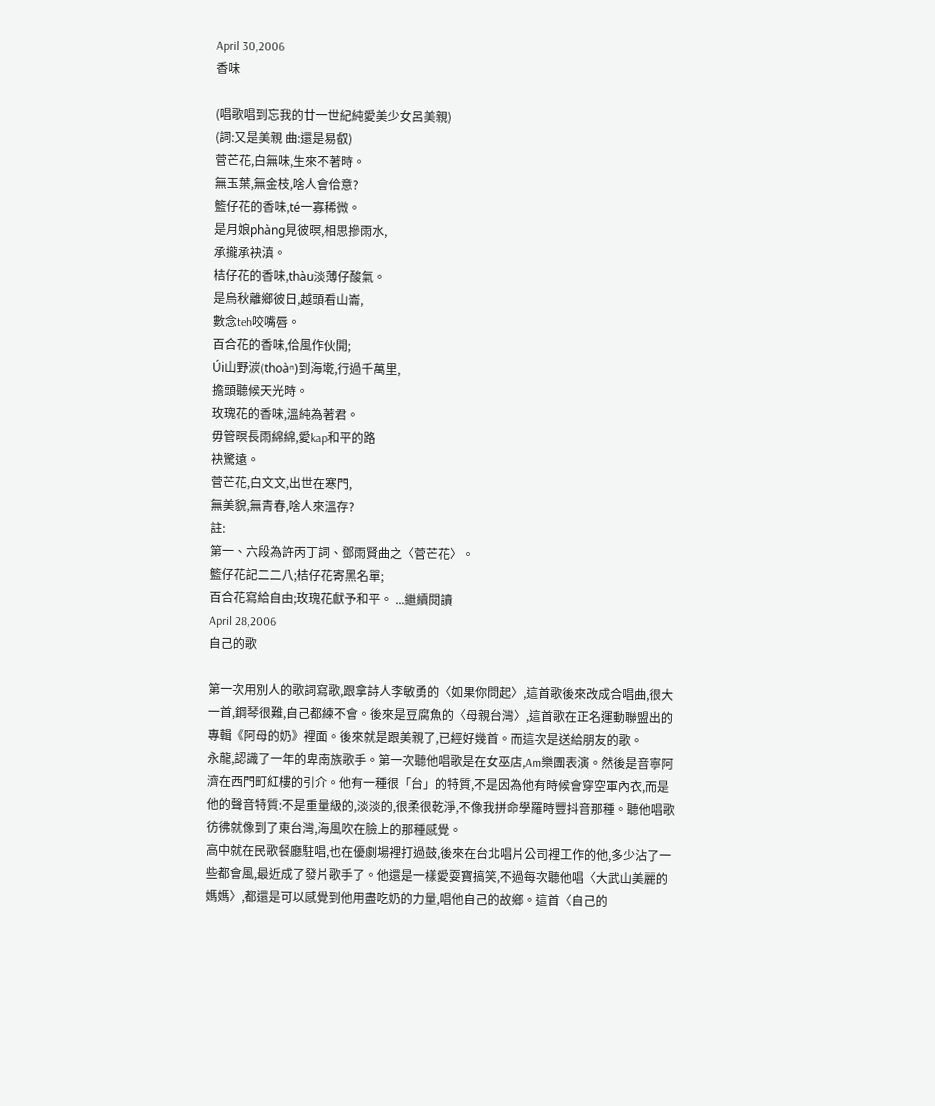April 30,2006
香味

(唱歌唱到忘我的廿一世紀純愛美少女呂美親)
(詞:又是美親 曲:還是易叡)
菅芒花,白無味,生來不著時。
無玉葉,無金枝,啥人會佮意?
籃仔花的香味,té一寡稀微。
是月娘phàng見彼暝,相思摻雨水,
承攏承袂滇。
桔仔花的香味,thàu淡薄仔酸氣。
是烏秋離鄉彼日,越頭看山崙,
數念teh咬嘴唇。
百合花的香味,佮風作伙開;
Úi山野湠(thoàⁿ)到海墘,行過千萬里,
擔頭聽候天光時。
玫瑰花的香味,溫純為著君。
毋管暝長雨綿綿,愛kap和平的路
袂驚遠。
菅芒花,白文文,出世在寒門,
無美貌,無青春,啥人來溫存?
註:
第一、六段為許丙丁詞、鄧雨賢曲之〈菅芒花〉。
籃仔花記二二八;桔仔花寄黑名單;
百合花寫給自由;玫瑰花獻予和平。 ...繼續閱讀
April 28,2006
自己的歌

第一次用別人的歌詞寫歌,跟拿詩人李敏勇的〈如果你問起〉,這首歌後來改成合唱曲,很大一首,鋼琴很難,自己都練不會。後來是豆腐魚的〈母親台灣〉,這首歌在正名運動聯盟出的專輯《阿母的奶》裡面。後來就是跟美親了,已經好幾首。而這次是送給朋友的歌。
永龍,認識了一年的卑南族歌手。第一次聽他唱歌是在女巫店,Am樂團表演。然後是音寧阿濟在西門町紅樓的引介。他有一種很「台」的特質,不是因為他有時候會穿空軍內衣,而是他的聲音特質:不是重量級的,淡淡的,很柔很乾淨,不像我拼命學羅時豐抖音那種。聽他唱歌彷彿就像到了東台灣,海風吹在臉上的那種感覺。
高中就在民歌餐廳駐唱,也在優劇場裡打過鼓,後來在台北唱片公司裡工作的他,多少沾了一些都會風,最近成了發片歌手了。他還是一樣愛耍寶搞笑,不過每次聽他唱〈大武山美麗的媽媽〉,都還是可以感覺到他用盡吃奶的力量,唱他自己的故鄉。這首〈自己的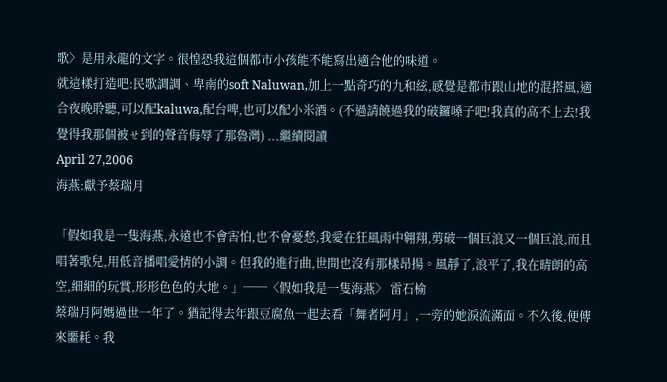歌〉是用永龍的文字。很惶恐我這個都市小孩能不能寫出適合他的味道。
就這樣打造吧:民歌調調、卑南的soft Naluwan,加上一點奇巧的九和絃,感覺是都市跟山地的混搭風,適合夜晚聆聽,可以配kaluwa,配台啤,也可以配小米酒。(不過請饒過我的破鑼嗓子吧!我真的高不上去!我覺得我那個被ㄝ到的聲音侮辱了那魯灣) ...繼續閱讀
April 27,2006
海燕:獻予蔡瑞月

「假如我是一隻海燕,永遠也不會害怕,也不會憂愁,我愛在狂風雨中翱翔,剪破一個巨浪又一個巨浪,而且唱著歌兒,用低音播唱愛情的小調。但我的進行曲,世間也沒有那樣昂揚。風靜了,浪平了,我在晴朗的高空,細細的玩賞,形形色色的大地。」──〈假如我是一隻海燕〉 雷石榆
蔡瑞月阿媽過世一年了。猶記得去年跟豆腐魚一起去看「舞者阿月」,一旁的她淚流滿面。不久後,便傳來噩耗。我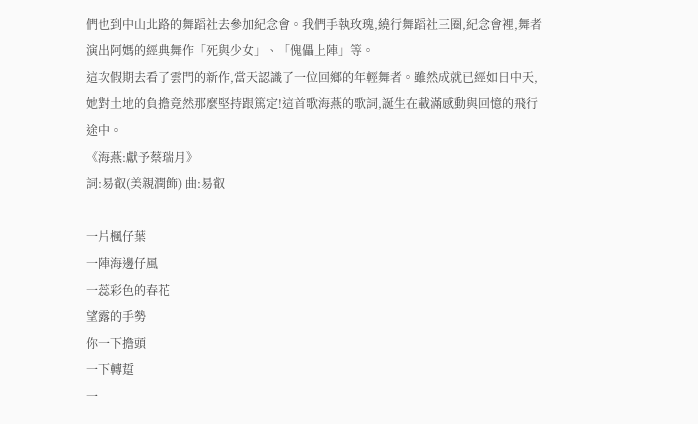們也到中山北路的舞蹈社去參加紀念會。我們手執玫瑰,繞行舞蹈社三圈,紀念會裡,舞者演出阿媽的經典舞作「死與少女」、「傀儡上陣」等。
這次假期去看了雲門的新作,當天認識了一位回鄉的年輕舞者。雖然成就已經如日中天,她對土地的負擔竟然那麼堅持跟篤定!這首歌海燕的歌詞,誕生在載滿感動與回憶的飛行途中。
《海燕:獻予蔡瑞月》
詞:易叡(美親潤飾) 曲:易叡

一片楓仔葉
一陣海邊仔風
一蕊彩色的春花
望露的手勢
你一下擔頭
一下轉踅
一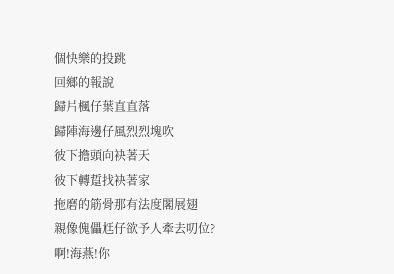個快樂的投跳
回鄉的報說
歸片楓仔葉直直落
歸陣海邊仔風烈烈塊吹
彼下擔頭向袂著天
彼下轉踅找袂著家
拖磨的筋骨那有法度閣展翅
親像傀儡尪仔欲予人牽去叨位?
啊!海燕!你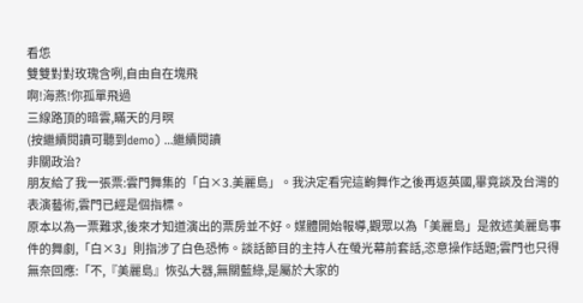看怹
雙雙對對玫瑰含咧,自由自在塊飛
啊!海燕!你孤單飛過
三線路頂的暗雲,瞞天的月暝
(按繼續閱讀可聽到demo) ...繼續閱讀
非關政治?
朋友給了我一張票:雲門舞集的「白×3.美麗島」。我決定看完這齣舞作之後再返英國,畢竟談及台灣的表演藝術,雲門已經是個指標。
原本以為一票難求,後來才知道演出的票房並不好。媒體開始報導,觀眾以為「美麗島」是敘述美麗島事件的舞劇,「白×3」則指涉了白色恐怖。談話節目的主持人在螢光幕前套話,恣意操作話題;雲門也只得無奈回應:「不,『美麗島』恢弘大器,無關藍綠,是屬於大家的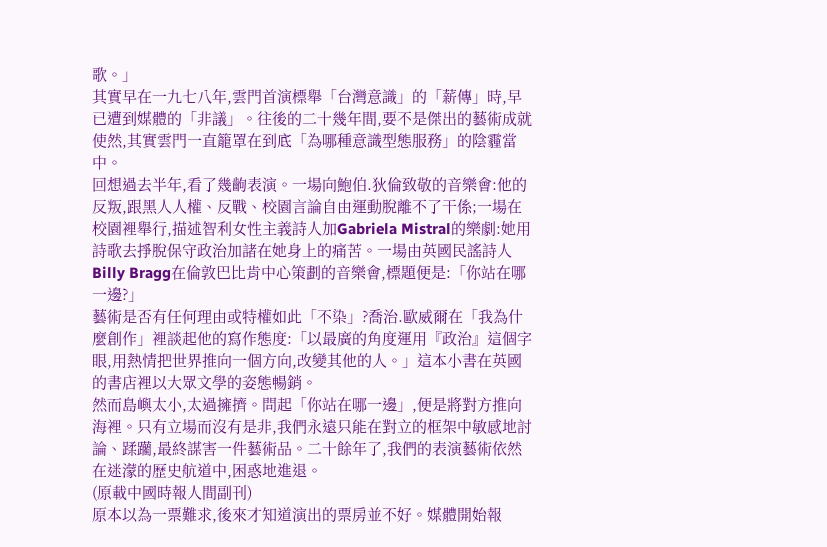歌。」
其實早在一九七八年,雲門首演標舉「台灣意識」的「薪傳」時,早已遭到媒體的「非議」。往後的二十幾年間,要不是傑出的藝術成就使然,其實雲門一直籠罩在到底「為哪種意識型態服務」的陰霾當中。
回想過去半年,看了幾齣表演。一場向鮑伯.狄倫致敬的音樂會:他的反叛,跟黑人人權、反戰、校園言論自由運動脫離不了干係;一場在校園裡舉行,描述智利女性主義詩人加Gabriela Mistral的樂劇:她用詩歌去掙脫保守政治加諸在她身上的痛苦。一場由英國民謠詩人Billy Bragg在倫敦巴比肯中心策劃的音樂會,標題便是:「你站在哪一邊?」
藝術是否有任何理由或特權如此「不染」?喬治.歐威爾在「我為什麼創作」裡談起他的寫作態度:「以最廣的角度運用『政治』這個字眼,用熱情把世界推向一個方向,改變其他的人。」這本小書在英國的書店裡以大眾文學的姿態暢銷。
然而島嶼太小,太過擁擠。問起「你站在哪一邊」,便是將對方推向海裡。只有立場而沒有是非,我們永遠只能在對立的框架中敏感地討論、蹂躪,最終謀害一件藝術品。二十餘年了,我們的表演藝術依然在迷濛的歷史航道中,困惑地進退。
(原載中國時報人間副刊)
原本以為一票難求,後來才知道演出的票房並不好。媒體開始報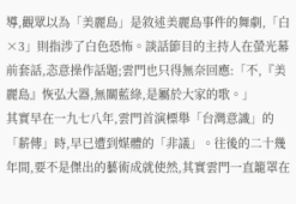導,觀眾以為「美麗島」是敘述美麗島事件的舞劇,「白×3」則指涉了白色恐怖。談話節目的主持人在螢光幕前套話,恣意操作話題;雲門也只得無奈回應:「不,『美麗島』恢弘大器,無關藍綠,是屬於大家的歌。」
其實早在一九七八年,雲門首演標舉「台灣意識」的「薪傳」時,早已遭到媒體的「非議」。往後的二十幾年間,要不是傑出的藝術成就使然,其實雲門一直籠罩在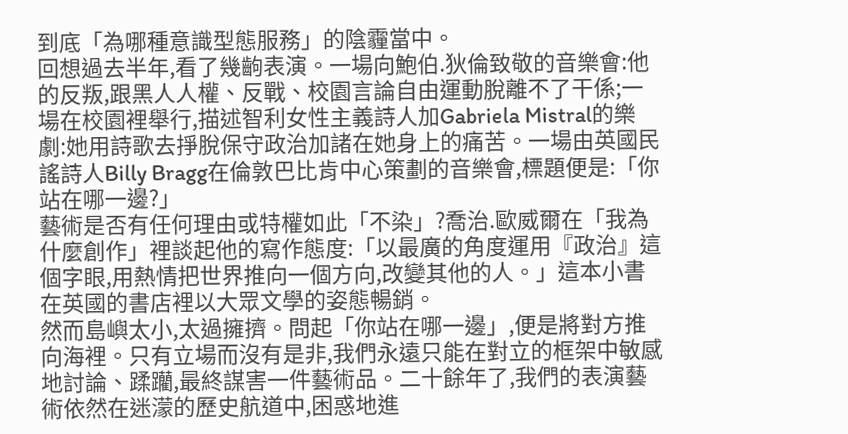到底「為哪種意識型態服務」的陰霾當中。
回想過去半年,看了幾齣表演。一場向鮑伯.狄倫致敬的音樂會:他的反叛,跟黑人人權、反戰、校園言論自由運動脫離不了干係;一場在校園裡舉行,描述智利女性主義詩人加Gabriela Mistral的樂劇:她用詩歌去掙脫保守政治加諸在她身上的痛苦。一場由英國民謠詩人Billy Bragg在倫敦巴比肯中心策劃的音樂會,標題便是:「你站在哪一邊?」
藝術是否有任何理由或特權如此「不染」?喬治.歐威爾在「我為什麼創作」裡談起他的寫作態度:「以最廣的角度運用『政治』這個字眼,用熱情把世界推向一個方向,改變其他的人。」這本小書在英國的書店裡以大眾文學的姿態暢銷。
然而島嶼太小,太過擁擠。問起「你站在哪一邊」,便是將對方推向海裡。只有立場而沒有是非,我們永遠只能在對立的框架中敏感地討論、蹂躪,最終謀害一件藝術品。二十餘年了,我們的表演藝術依然在迷濛的歷史航道中,困惑地進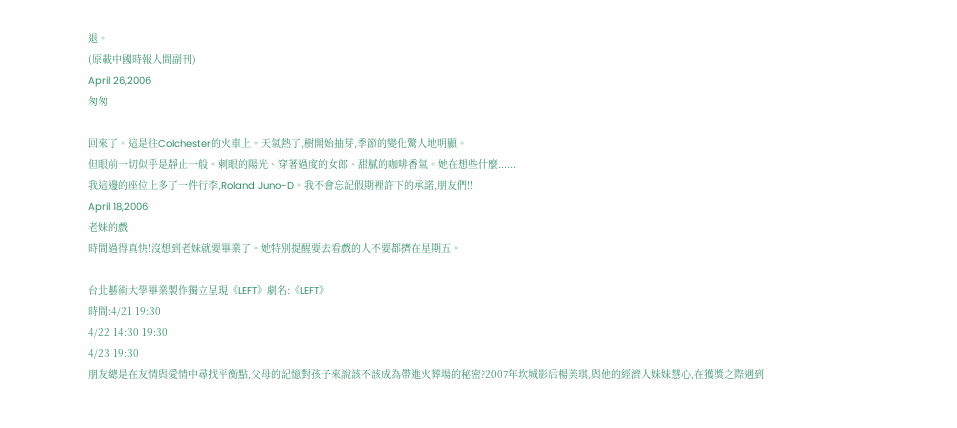退。
(原載中國時報人間副刊)
April 26,2006
匆匆

回來了。這是往Colchester的火車上。天氣熱了,樹開始抽芽,季節的變化驚人地明顯。
但眼前一切似乎是靜止一般。刺眼的陽光、穿著過度的女郎、甜膩的咖啡香氣。她在想些什麼......
我這邊的座位上多了一件行李,Roland Juno-D。我不會忘記假期裡許下的承諾,朋友們!!
April 18,2006
老妹的戲
時間過得真快!沒想到老妹就要畢業了。她特別提醒要去看戲的人不要都擠在星期五。

台北藝術大學畢業製作獨立呈現《LEFT》劇名:《LEFT》
時間:4/21 19:30
4/22 14:30 19:30
4/23 19:30
朋友總是在友情與愛情中尋找平衡點,父母的記憶對孩子來說該不該成為帶進火葬場的秘密?2007年坎城影后楊美琪,與他的經濟人妹妹慧心,在獲獎之際遇到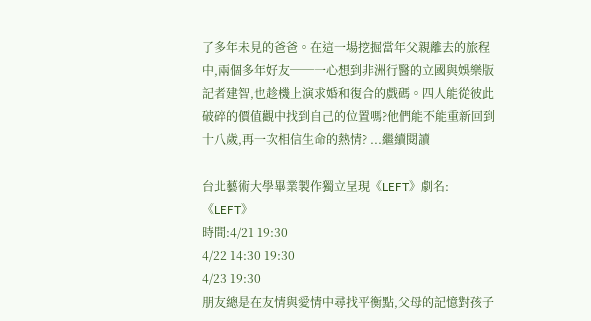了多年未見的爸爸。在這一場挖掘當年父親離去的旅程中,兩個多年好友──一心想到非洲行醫的立國與娛樂版記者建智,也趁機上演求婚和復合的戲碼。四人能從彼此破碎的價值觀中找到自己的位置嗎?他們能不能重新回到十八歲,再一次相信生命的熱情? ...繼續閱讀

台北藝術大學畢業製作獨立呈現《LEFT》劇名:《LEFT》
時間:4/21 19:30
4/22 14:30 19:30
4/23 19:30
朋友總是在友情與愛情中尋找平衡點,父母的記憶對孩子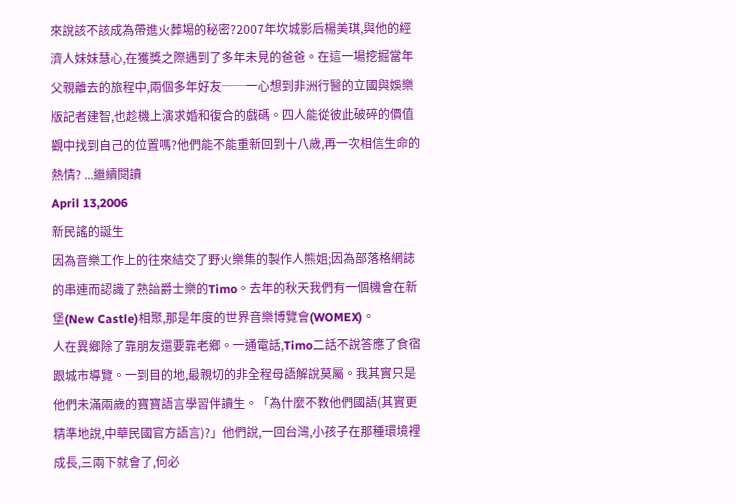來說該不該成為帶進火葬場的秘密?2007年坎城影后楊美琪,與他的經濟人妹妹慧心,在獲獎之際遇到了多年未見的爸爸。在這一場挖掘當年父親離去的旅程中,兩個多年好友──一心想到非洲行醫的立國與娛樂版記者建智,也趁機上演求婚和復合的戲碼。四人能從彼此破碎的價值觀中找到自己的位置嗎?他們能不能重新回到十八歲,再一次相信生命的熱情? ...繼續閱讀
April 13,2006
新民謠的誕生
因為音樂工作上的往來結交了野火樂集的製作人熊姐;因為部落格網誌的串連而認識了熟諳爵士樂的Timo。去年的秋天我們有一個機會在新堡(New Castle)相聚,那是年度的世界音樂博覽會(WOMEX)。
人在異鄉除了靠朋友還要靠老鄉。一通電話,Timo二話不說答應了食宿跟城市導覽。一到目的地,最親切的非全程母語解說莫屬。我其實只是他們未滿兩歲的寶寶語言學習伴讀生。「為什麼不教他們國語(其實更精準地說,中華民國官方語言)?」他們說,一回台灣,小孩子在那種環境裡成長,三兩下就會了,何必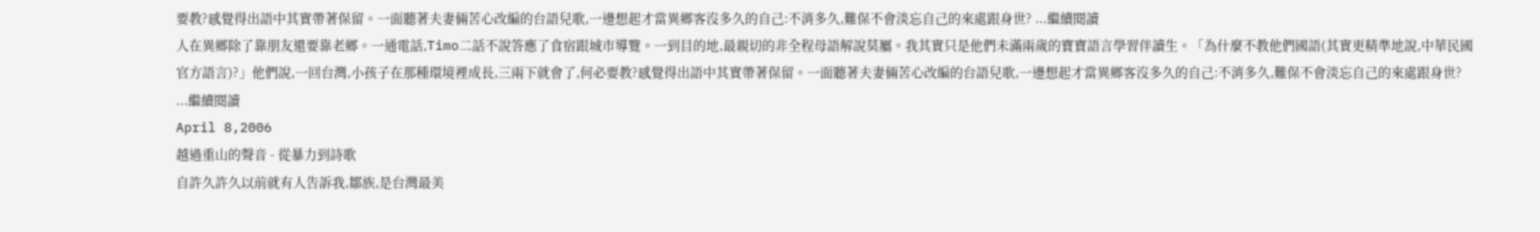要教?感覺得出語中其實帶著保留。一面聽著夫妻倆苦心改編的台語兒歌,一邊想起才當異鄉客沒多久的自己:不消多久,難保不會淡忘自己的來處跟身世? ...繼續閱讀
人在異鄉除了靠朋友還要靠老鄉。一通電話,Timo二話不說答應了食宿跟城市導覽。一到目的地,最親切的非全程母語解說莫屬。我其實只是他們未滿兩歲的寶寶語言學習伴讀生。「為什麼不教他們國語(其實更精準地說,中華民國官方語言)?」他們說,一回台灣,小孩子在那種環境裡成長,三兩下就會了,何必要教?感覺得出語中其實帶著保留。一面聽著夫妻倆苦心改編的台語兒歌,一邊想起才當異鄉客沒多久的自己:不消多久,難保不會淡忘自己的來處跟身世? ...繼續閱讀
April 8,2006
越過重山的聲音 - 從暴力到詩歌
自許久許久以前就有人告訴我,鄒族,是台灣最美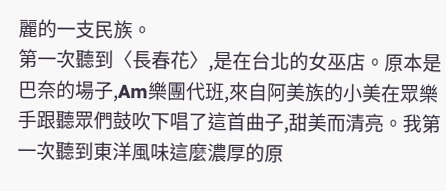麗的一支民族。
第一次聽到〈長春花〉,是在台北的女巫店。原本是巴奈的場子,Am樂團代班,來自阿美族的小美在眾樂手跟聽眾們鼓吹下唱了這首曲子,甜美而清亮。我第一次聽到東洋風味這麼濃厚的原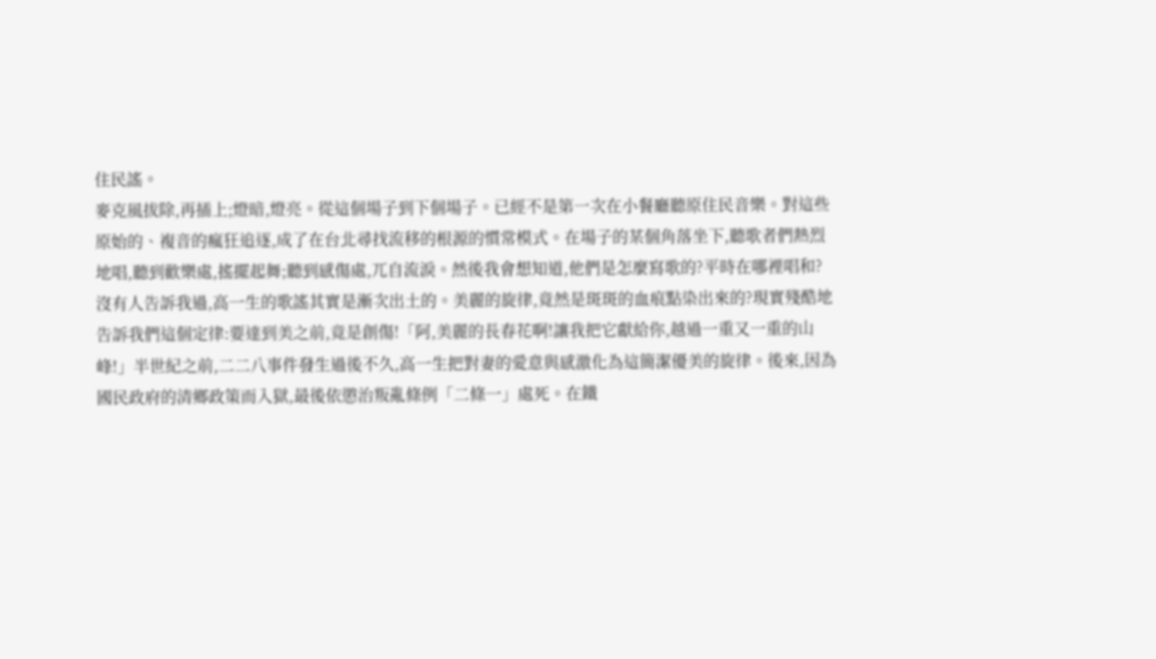住民謠。
麥克風拔除,再插上;燈暗,燈亮。從這個場子到下個場子。已經不是第一次在小餐廳聽原住民音樂。對這些原始的、複音的瘋狂追逐,成了在台北尋找流移的根源的慣常模式。在場子的某個角落坐下,聽歌者們熱烈地唱,聽到歡樂處,搖擺起舞;聽到感傷處,兀自流淚。然後我會想知道,他們是怎麼寫歌的?平時在哪裡唱和?
沒有人告訴我過,高一生的歌謠其實是漸次出土的。美麗的旋律,竟然是斑斑的血痕點染出來的?現實殘酷地告訴我們這個定律:要達到美之前,竟是創傷!「阿,美麗的長春花啊!讓我把它獻給你,越過一重又一重的山峰!」半世紀之前,二二八事件發生過後不久,高一生把對妻的愛意與感激化為這簡潔優美的旋律。後來,因為國民政府的清鄉政策而入獄,最後依懲治叛亂條例「二條一」處死。在鐵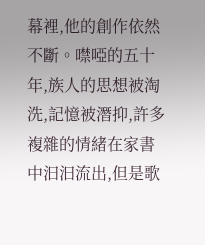幕裡,他的創作依然不斷。噤啞的五十年,族人的思想被淘洗,記憶被潛抑,許多複雜的情緒在家書中汩汩流出,但是歌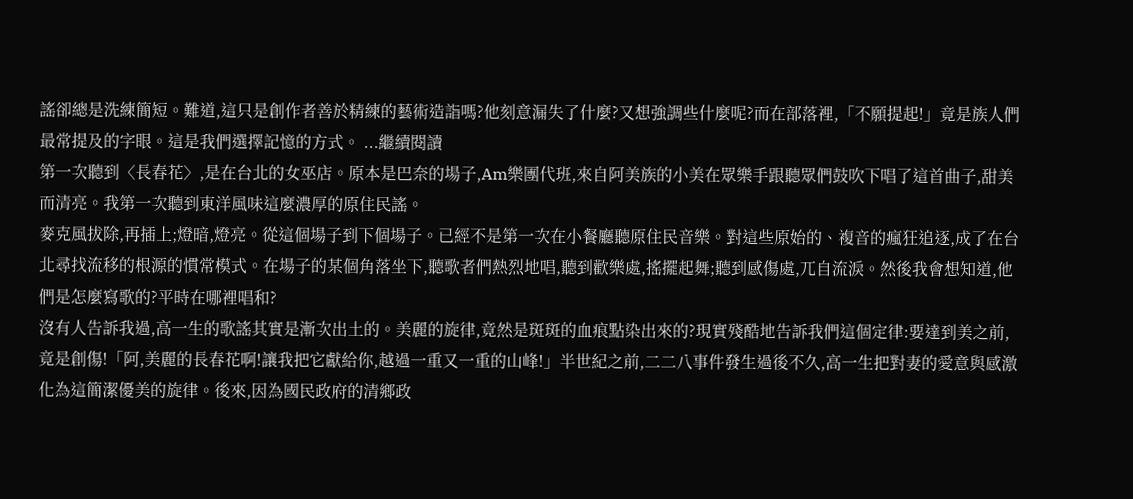謠卻總是洗練簡短。難道,這只是創作者善於精練的藝術造詣嗎?他刻意漏失了什麼?又想強調些什麼呢?而在部落裡,「不願提起!」竟是族人們最常提及的字眼。這是我們選擇記憶的方式。 ...繼續閱讀
第一次聽到〈長春花〉,是在台北的女巫店。原本是巴奈的場子,Am樂團代班,來自阿美族的小美在眾樂手跟聽眾們鼓吹下唱了這首曲子,甜美而清亮。我第一次聽到東洋風味這麼濃厚的原住民謠。
麥克風拔除,再插上;燈暗,燈亮。從這個場子到下個場子。已經不是第一次在小餐廳聽原住民音樂。對這些原始的、複音的瘋狂追逐,成了在台北尋找流移的根源的慣常模式。在場子的某個角落坐下,聽歌者們熱烈地唱,聽到歡樂處,搖擺起舞;聽到感傷處,兀自流淚。然後我會想知道,他們是怎麼寫歌的?平時在哪裡唱和?
沒有人告訴我過,高一生的歌謠其實是漸次出土的。美麗的旋律,竟然是斑斑的血痕點染出來的?現實殘酷地告訴我們這個定律:要達到美之前,竟是創傷!「阿,美麗的長春花啊!讓我把它獻給你,越過一重又一重的山峰!」半世紀之前,二二八事件發生過後不久,高一生把對妻的愛意與感激化為這簡潔優美的旋律。後來,因為國民政府的清鄉政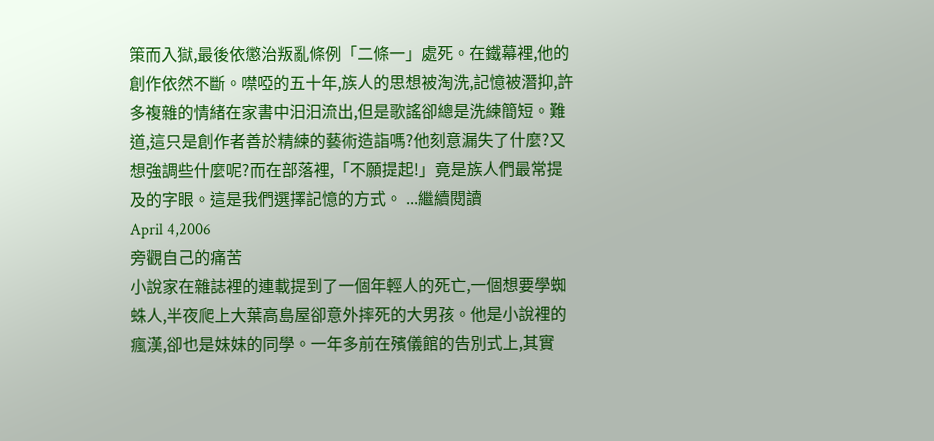策而入獄,最後依懲治叛亂條例「二條一」處死。在鐵幕裡,他的創作依然不斷。噤啞的五十年,族人的思想被淘洗,記憶被潛抑,許多複雜的情緒在家書中汩汩流出,但是歌謠卻總是洗練簡短。難道,這只是創作者善於精練的藝術造詣嗎?他刻意漏失了什麼?又想強調些什麼呢?而在部落裡,「不願提起!」竟是族人們最常提及的字眼。這是我們選擇記憶的方式。 ...繼續閱讀
April 4,2006
旁觀自己的痛苦
小說家在雜誌裡的連載提到了一個年輕人的死亡,一個想要學蜘蛛人,半夜爬上大葉高島屋卻意外摔死的大男孩。他是小說裡的瘋漢,卻也是妹妹的同學。一年多前在殯儀館的告別式上,其實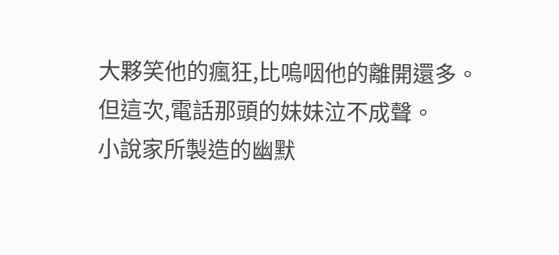大夥笑他的瘋狂,比嗚咽他的離開還多。但這次,電話那頭的妹妹泣不成聲。
小說家所製造的幽默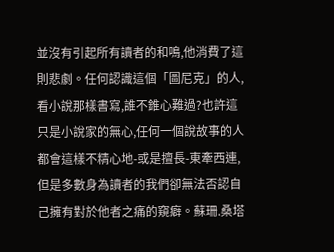並沒有引起所有讀者的和鳴,他消費了這則悲劇。任何認識這個「圖尼克」的人,看小說那樣書寫,誰不錐心難過?也許這只是小說家的無心,任何一個說故事的人都會這樣不精心地-或是擅長-東牽西連,但是多數身為讀者的我們卻無法否認自己擁有對於他者之痛的窺癖。蘇珊.桑塔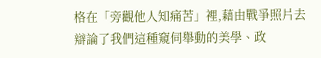格在「旁觀他人知痛苦」裡,藉由戰爭照片去辯論了我們這種窺伺舉動的美學、政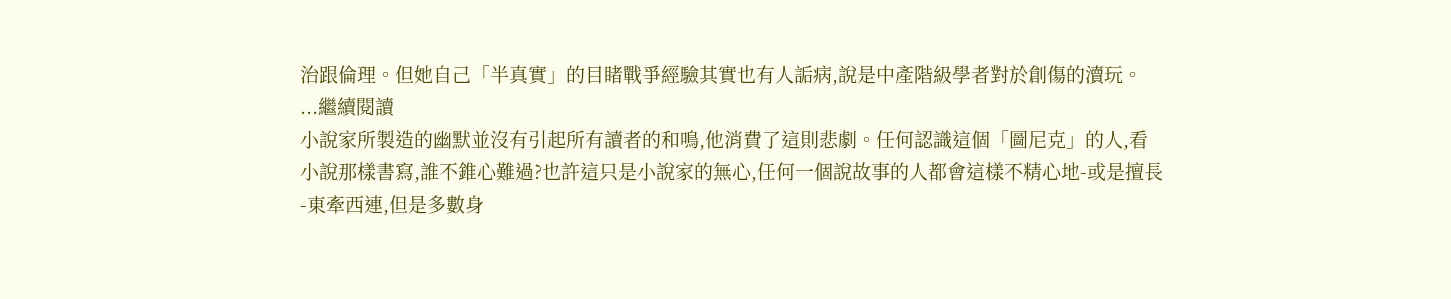治跟倫理。但她自己「半真實」的目睹戰爭經驗其實也有人詬病,說是中產階級學者對於創傷的瀆玩。 ...繼續閱讀
小說家所製造的幽默並沒有引起所有讀者的和鳴,他消費了這則悲劇。任何認識這個「圖尼克」的人,看小說那樣書寫,誰不錐心難過?也許這只是小說家的無心,任何一個說故事的人都會這樣不精心地-或是擅長-東牽西連,但是多數身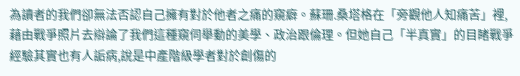為讀者的我們卻無法否認自己擁有對於他者之痛的窺癖。蘇珊.桑塔格在「旁觀他人知痛苦」裡,藉由戰爭照片去辯論了我們這種窺伺舉動的美學、政治跟倫理。但她自己「半真實」的目睹戰爭經驗其實也有人詬病,說是中產階級學者對於創傷的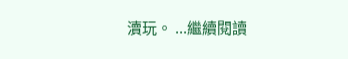瀆玩。 ...繼續閱讀